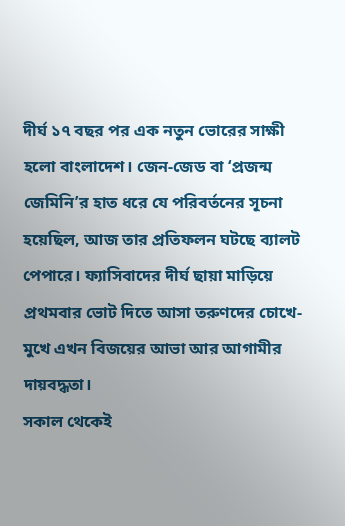দীর্ঘ ১৭ বছর পর এক নতুন ভোরের সাক্ষী হলো বাংলাদেশ। জেন-জেড বা ‘প্রজন্ম জেমিনি’র হাত ধরে যে পরিবর্তনের সূচনা হয়েছিল, আজ তার প্রতিফলন ঘটছে ব্যালট পেপারে। ফ্যাসিবাদের দীর্ঘ ছায়া মাড়িয়ে প্রথমবার ভোট দিতে আসা তরুণদের চোখে-মুখে এখন বিজয়ের আভা আর আগামীর দায়বদ্ধতা।
সকাল থেকেই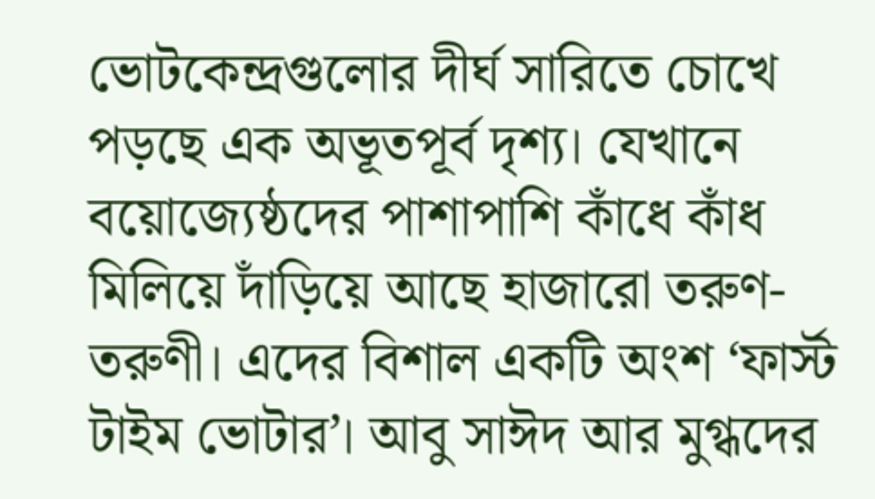ভোটকেন্দ্রগুলোর দীর্ঘ সারিতে চোখে পড়ছে এক অভূতপূর্ব দৃশ্য। যেখানে বয়োজ্যেষ্ঠদের পাশাপাশি কাঁধে কাঁধ মিলিয়ে দাঁড়িয়ে আছে হাজারো তরুণ-তরুণী। এদের বিশাল একটি অংশ ‘ফার্স্ট টাইম ভোটার’। আবু সাঈদ আর মুগ্ধদের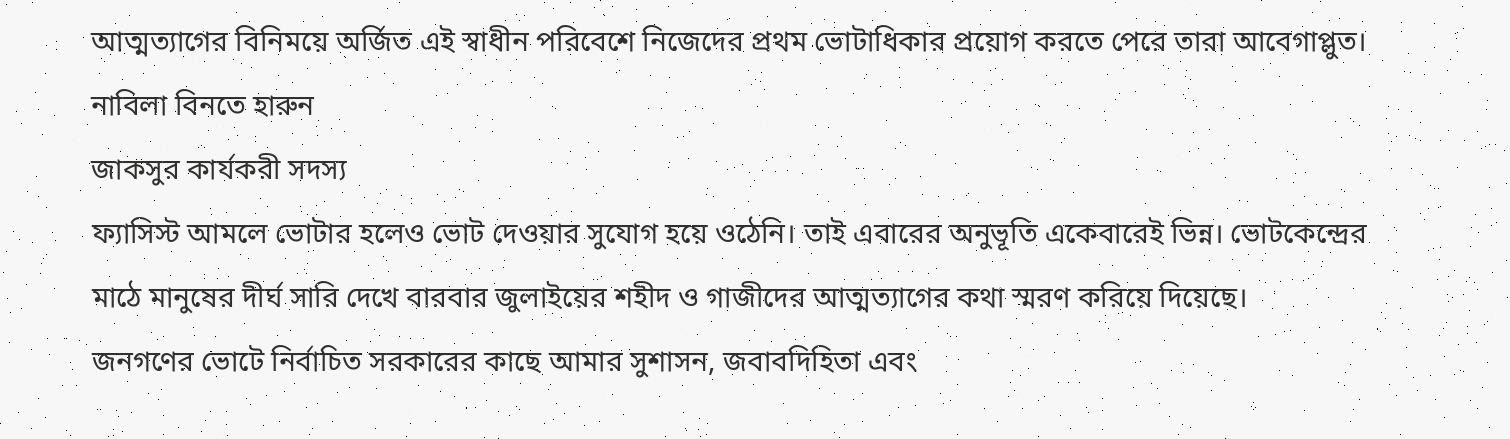আত্মত্যাগের বিনিময়ে অর্জিত এই স্বাধীন পরিবেশে নিজেদের প্রথম ভোটাধিকার প্রয়োগ করতে পেরে তারা আবেগাপ্লুত।
নাবিলা বিনতে হারুন
জাকসুর কার্যকরী সদস্য
ফ্যাসিস্ট আমলে ভোটার হলেও ভোট দেওয়ার সুযোগ হয়ে ওঠেনি। তাই এবারের অনুভূতি একেবারেই ভিন্ন। ভোটকেন্দ্রের মাঠে মানুষের দীর্ঘ সারি দেখে বারবার জুলাইয়ের শহীদ ও গাজীদের আত্মত্যাগের কথা স্মরণ করিয়ে দিয়েছে।
জনগণের ভোটে নির্বাচিত সরকারের কাছে আমার সুশাসন, জবাবদিহিতা এবং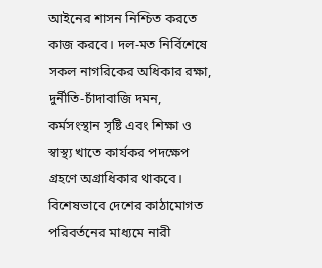আইনের শাসন নিশ্চিত করতে কাজ করবে। দল-মত নির্বিশেষে সকল নাগরিকের অধিকার রক্ষা, দুর্নীতি-চাঁদাবাজি দমন, কর্মসংস্থান সৃষ্টি এবং শিক্ষা ও স্বাস্থ্য খাতে কার্যকর পদক্ষেপ গ্রহণে অগ্রাধিকার থাকবে। বিশেষভাবে দেশের কাঠামোগত পরিবর্তনের মাধ্যমে নারী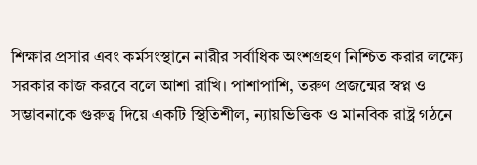শিক্ষার প্রসার এবং কর্মসংস্থানে নারীর সর্বাধিক অংশগ্রহণ নিশ্চিত করার লক্ষ্যে সরকার কাজ করবে বলে আশা রাখি। পাশাপাশি, তরুণ প্রজন্মের স্বপ্ন ও সম্ভাবনাকে গুরুত্ব দিয়ে একটি স্থিতিশীল, ন্যায়ভিত্তিক ও মানবিক রাষ্ট্র গঠনে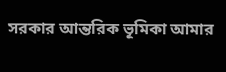সরকার আন্তরিক ভূমিকা আমার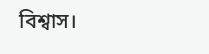বিশ্বাস।